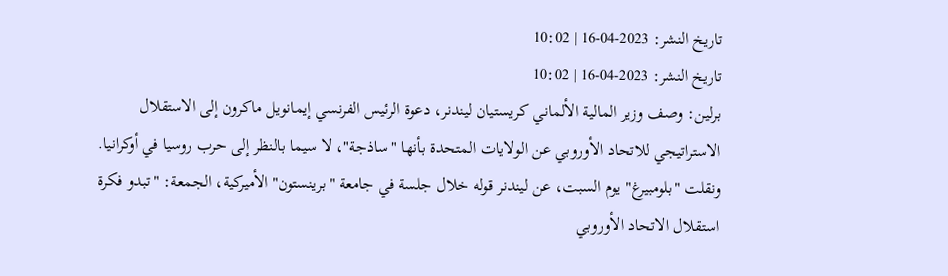تاريخ النشر: 2023-04-16 | 10:02
تاريخ النشر: 2023-04-16 | 10:02
برلين: وصف وزير المالية الألماني كريستيان ليندنر، دعوة الرئيس الفرنسي إيمانويل ماكرون إلى الاستقلال الاستراتيجي للاتحاد الأوروبي عن الولايات المتحدة بأنها "ساذجة"، لا سيما بالنظر إلى حرب روسيا في أوكرانيا.
ونقلت "بلومبيرغ" يوم السبت، عن ليندنر قوله خلال جلسة في جامعة "برينستون" الأميركية، الجمعة: "تبدو فكرة استقلال الاتحاد الأوروبي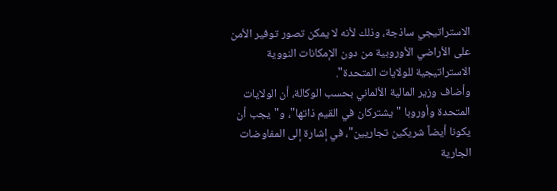الاستراتيجي ساذجة، وذلك لأنه لا يمكن تصور توفير الأمن على الأراضي الأوروبية من دون الإمكانات النووية الاستراتيجية للولايات المتحدة".
وأضاف وزير المالية الألماني بحسب الوكالة، أن الولايات المتحدة وأوروبا "يشتركان في القيم ذاتها"، و"يجب أن يكونا أيضاً شريكين تجاريين"، في إشارة إلى المفاوضات الجارية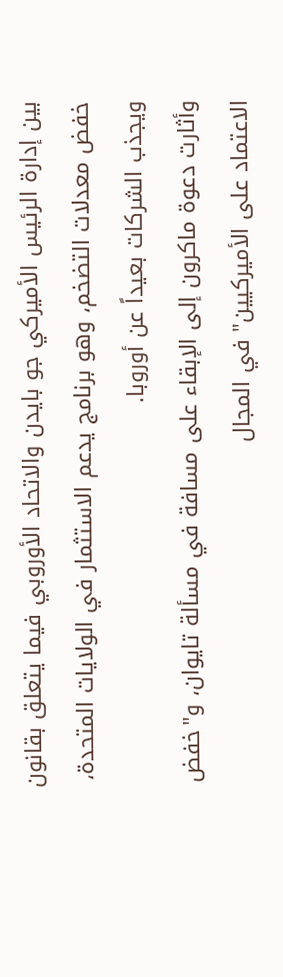بين إدارة الرئيس الأميركي جو بايدن والاتحاد الأوروبي فيما يتعلق بقانون خفض معدلات التضخم، وهو برنامج يدعم الاستثمار في الولايات المتحدة، ويجذب الشركات بعيداً عن أوروبا.
وأثارت دعوة ماكرون إلى الإبقاء على مسافة في مسألة تايوان، و"خفض الاعتماد على الأميركيين" في المجال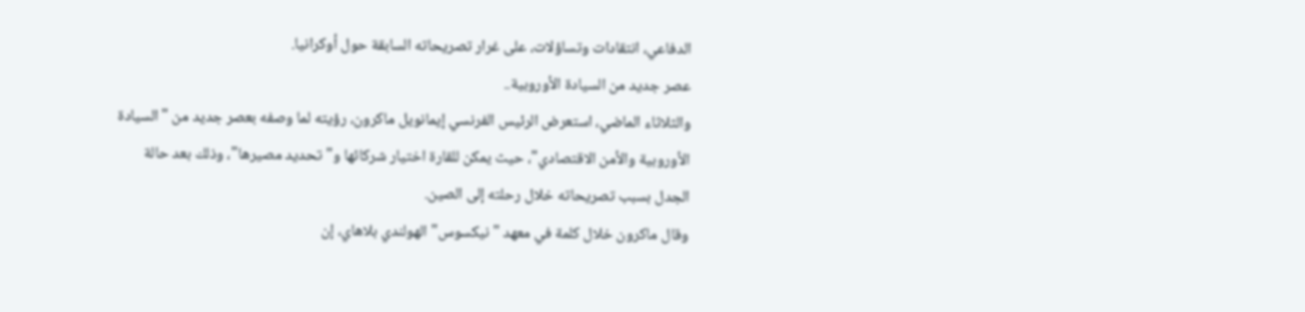الدفاعي، انتقادات وتساؤلات، على غرار تصريحاته السابقة حول أوكرانيا.
عصر جديد من السيادة الأوروبية..
والثلاثاء الماضي، استعرض الرئيس الفرنسي إيمانويل ماكرون، رؤيته لما وصفه بعصر جديد من "السيادة الأوروبية والأمن الاقتصادي"، حيث يمكن للقارة اختيار شركائها و"تحديد مصيرها"، وذلك بعد حالة الجدل بسبب تصريحاته خلال رحلته إلى الصين.
وقال ماكرون خلال كلمة في معهد "نيكسوس" الهولندي بلاهاي، إن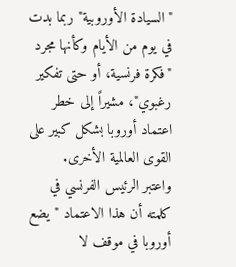"السيادة الأوروبية" ربما بدت في يوم من الأيام وكأنها مجرد "فكرة فرنسية، أو حتى تفكير رغبوي"، مشيراً إلى خطر اعتماد أوروبا بشكل كبير على القوى العالمية الأخرى.
واعتبر الرئيس الفرنسي في كلمته أن هذا الاعتماد "يضع أوروبا في موقف لا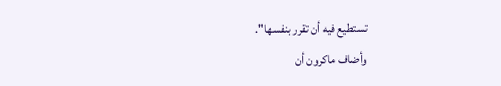تستطيع فيه أن تقرر بنفسها".
وأضاف ماكرون أن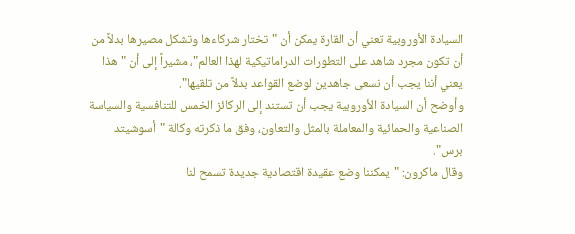السيادة الأوروبية تعني أن القارة يمكن أن "تختار شركاءها وتشكل مصيرها بدلاً من أن تكون مجرد شاهد على التطورات الدراماتيكية لهذا العالم"، مشيراً إلى أن "هذا يعني أننا يجب أن نسعى جاهدين لوضع القواعد بدلاً من تلقيها".
وأوضح أن السيادة الأوروبية يجب أن تستند إلى الركائز الخمس للتنافسية والسياسة الصناعية والحمائية والمعاملة بالمثل والتعاون، وفق ما ذكرته وكالة "أسوشيتد برس".
وقال ماكرون: "يمكننا وضع عقيدة اقتصادية جديدة تسمح لنا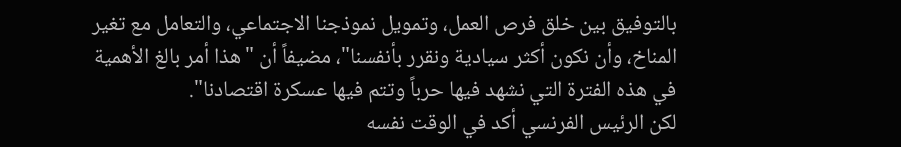بالتوفيق بين خلق فرص العمل، وتمويل نموذجنا الاجتماعي، والتعامل مع تغير المناخ، وأن نكون أكثر سيادية ونقرر بأنفسنا"، مضيفاً أن "هذا أمر بالغ الأهمية في هذه الفترة التي نشهد فيها حرباً وتتم فيها عسكرة اقتصادنا".
لكن الرئيس الفرنسي أكد في الوقت نفسه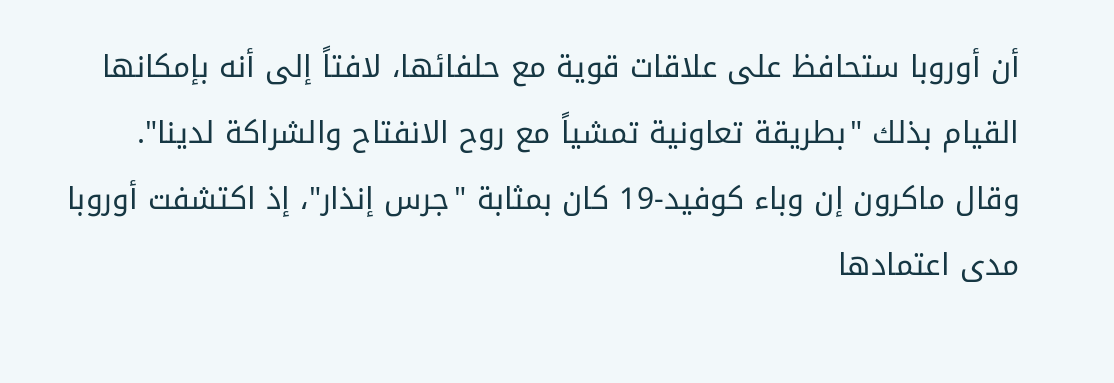أن أوروبا ستحافظ على علاقات قوية مع حلفائها، لافتاً إلى أنه بإمكانها القيام بذلك "بطريقة تعاونية تمشياً مع روح الانفتاح والشراكة لدينا".
وقال ماكرون إن وباء كوفيد-19 كان بمثابة "جرس إنذار"، إذ اكتشفت أوروبا مدى اعتمادها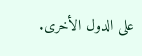على الدول الأخرى.